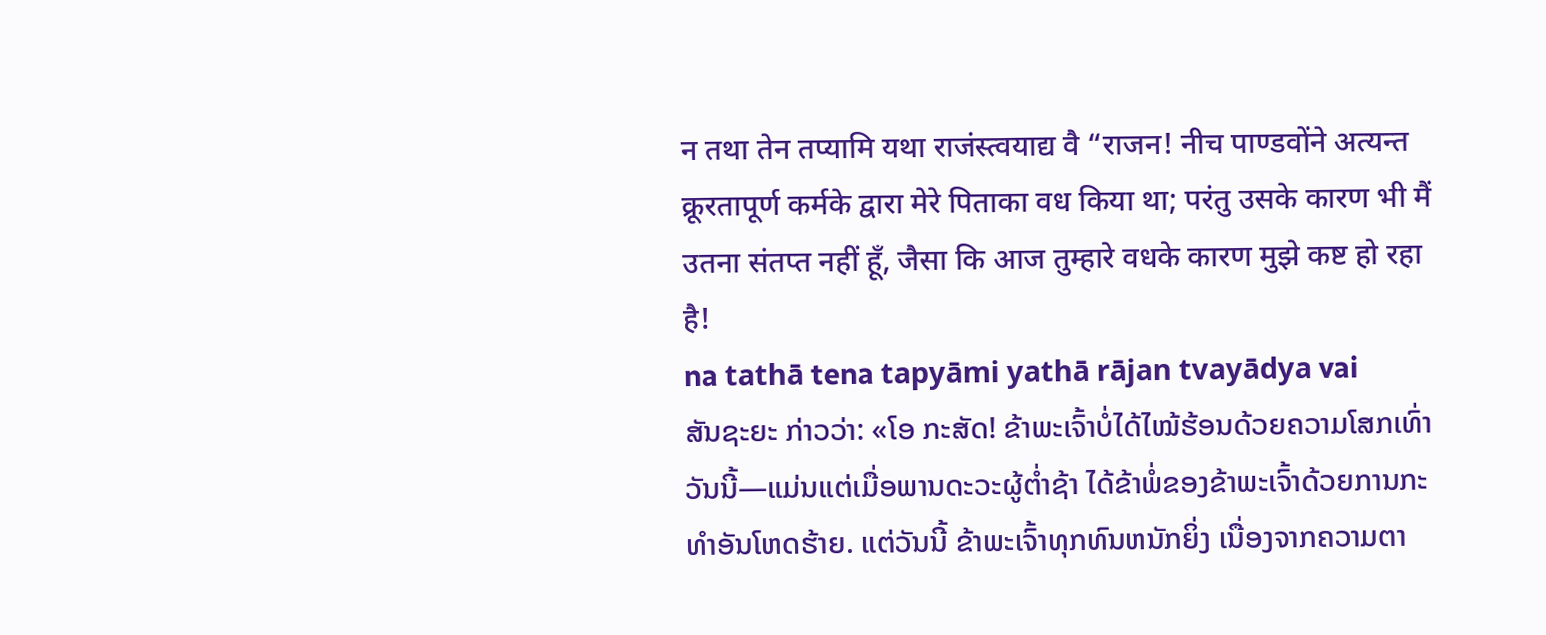न तथा तेन तप्यामि यथा राजंस्त्वयाद्य वै “राजन! नीच पाण्डवोंने अत्यन्त क्रूरतापूर्ण कर्मके द्वारा मेरे पिताका वध किया था; परंतु उसके कारण भी मैं उतना संतप्त नहीं हूँ, जैसा कि आज तुम्हारे वधके कारण मुझे कष्ट हो रहा है!
na tathā tena tapyāmi yathā rājan tvayādya vai
ສັນຊະຍະ ກ່າວວ່າ: «ໂອ ກະສັດ! ຂ້າພະເຈົ້າບໍ່ໄດ້ໄໝ້ຮ້ອນດ້ວຍຄວາມໂສກເທົ່າວັນນີ້—ແມ່ນແຕ່ເມື່ອພານດະວະຜູ້ຕ່ຳຊ້າ ໄດ້ຂ້າພໍ່ຂອງຂ້າພະເຈົ້າດ້ວຍການກະທຳອັນໂຫດຮ້າຍ. ແຕ່ວັນນີ້ ຂ້າພະເຈົ້າທຸກທົນຫນັກຍິ່ງ ເນື່ອງຈາກຄວາມຕາ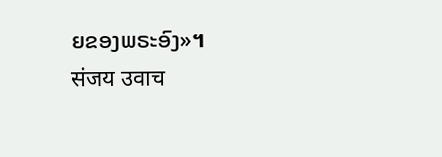ຍຂອງພຣະອົງ»។
संजय उवाच